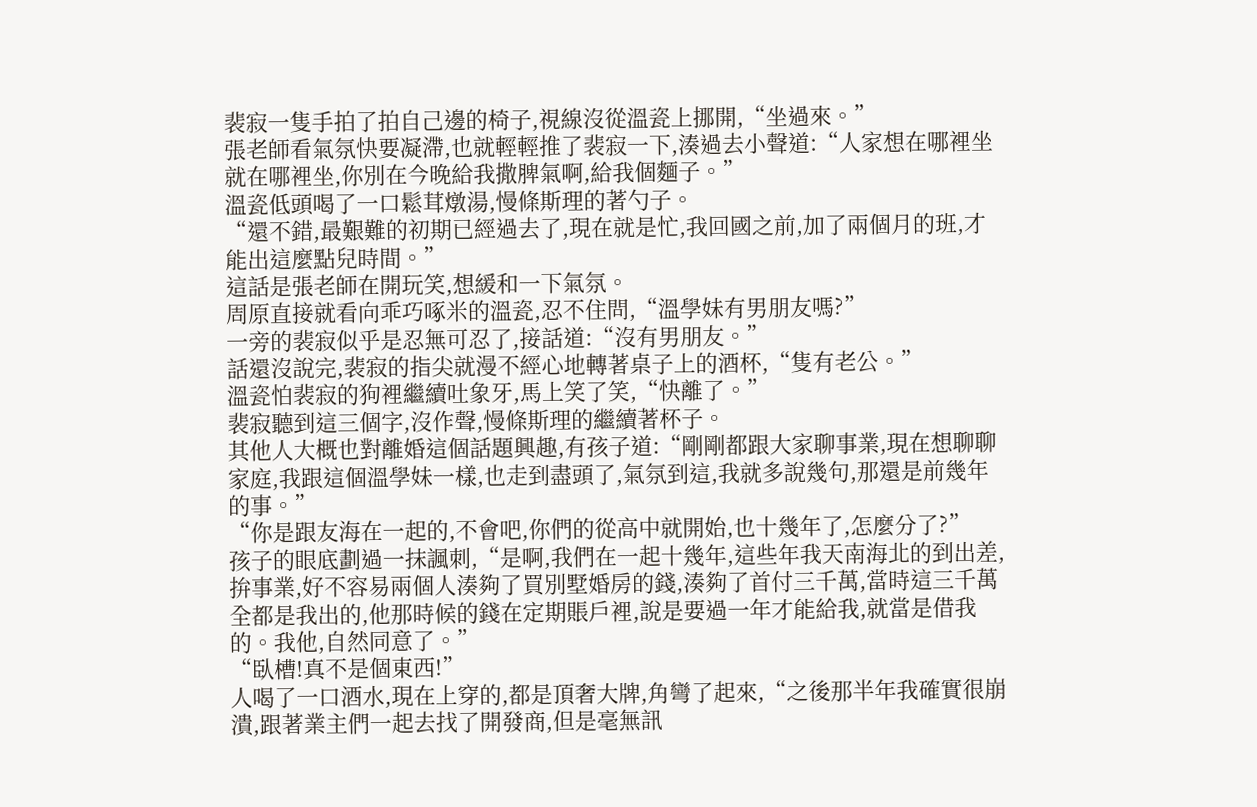裴寂一隻手拍了拍自己邊的椅子,視線沒從溫瓷上挪開,“坐過來。”
張老師看氣氛快要凝滯,也就輕輕推了裴寂一下,湊過去小聲道:“人家想在哪裡坐就在哪裡坐,你別在今晚給我撒脾氣啊,給我個麵子。”
溫瓷低頭喝了一口鬆茸燉湯,慢條斯理的著勺子。
“還不錯,最艱難的初期已經過去了,現在就是忙,我回國之前,加了兩個月的班,才能出這麼點兒時間。”
這話是張老師在開玩笑,想緩和一下氣氛。
周原直接就看向乖巧啄米的溫瓷,忍不住問,“溫學妹有男朋友嗎?”
一旁的裴寂似乎是忍無可忍了,接話道:“沒有男朋友。”
話還沒說完,裴寂的指尖就漫不經心地轉著桌子上的酒杯,“隻有老公。”
溫瓷怕裴寂的狗裡繼續吐象牙,馬上笑了笑,“快離了。”
裴寂聽到這三個字,沒作聲,慢條斯理的繼續著杯子。
其他人大概也對離婚這個話題興趣,有孩子道:“剛剛都跟大家聊事業,現在想聊聊家庭,我跟這個溫學妹一樣,也走到盡頭了,氣氛到這,我就多說幾句,那還是前幾年的事。”
“你是跟友海在一起的,不會吧,你們的從高中就開始,也十幾年了,怎麼分了?”
孩子的眼底劃過一抹諷刺,“是啊,我們在一起十幾年,這些年我天南海北的到出差,拚事業,好不容易兩個人湊夠了買別墅婚房的錢,湊夠了首付三千萬,當時這三千萬全都是我出的,他那時候的錢在定期賬戶裡,說是要過一年才能給我,就當是借我的。我他,自然同意了。”
“臥槽!真不是個東西!”
人喝了一口酒水,現在上穿的,都是頂奢大牌,角彎了起來,“之後那半年我確實很崩潰,跟著業主們一起去找了開發商,但是毫無訊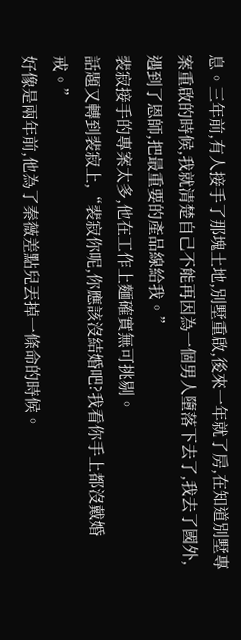息。三年前,有人接手了那塊土地,別墅重啟,後來一年就了房,在知道別墅專案重啟的時候,我就清楚自己不能再因為一個男人墮落下去了,我去了國外,遇到了恩師,把最重要的產品線給我。”
裴寂接手的專案太多,他在工作上麵確實無可挑剔。
話題又轉到裴寂上,“裴寂你呢,你應該沒結婚吧?我看你手上都沒戴婚戒。”
好像是兩年前,他為了秦薇差點兒丟掉一條命的時候。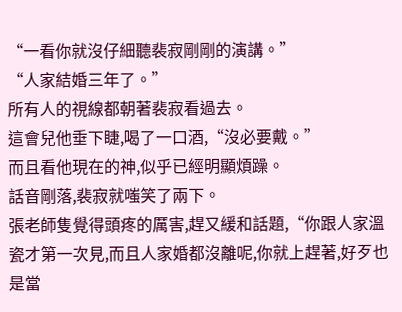“一看你就沒仔細聽裴寂剛剛的演講。”
“人家結婚三年了。”
所有人的視線都朝著裴寂看過去。
這會兒他垂下睫,喝了一口酒,“沒必要戴。”
而且看他現在的神,似乎已經明顯煩躁。
話音剛落,裴寂就嗤笑了兩下。
張老師隻覺得頭疼的厲害,趕又緩和話題,“你跟人家溫瓷才第一次見,而且人家婚都沒離呢,你就上趕著,好歹也是當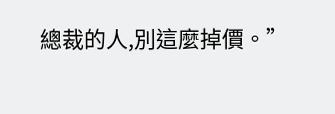總裁的人,別這麼掉價。”